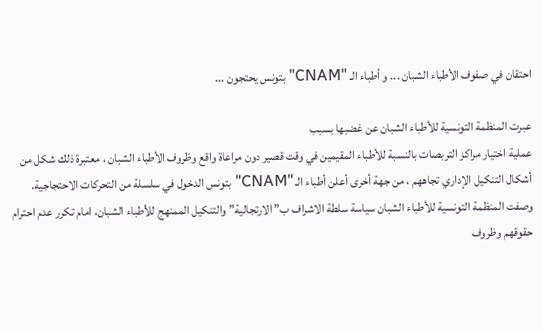احتقان في صفوف الأطباء الشبان ... و أطباء الـ "CNAM" بتونس يحتجون ...

عبرت المنظمة التونسية للأطباء الشبان عن غضبها بسبب
عملية اختيار مراكز التربصات بالنسبة للأطباء المقيمين في وقت قصير دون مراعاة واقع وظروف الأطباء الشبان ، معتبرة ذلك شكل من أشكال التنكيل الإداري تجاههم ، من جهة أخرى أعلن أطباء الـ "CNAM" بتونس الدخول في سلسلة من التحركات الاحتجاجية. وصفت المنظمة التونسية للأطباء الشبان سياسة سلطة الاشراف ب”الارتجالية” والتنكيل الممنهج للأطباء الشبان، امام تكرر عدم احترام حقوقهم وظروف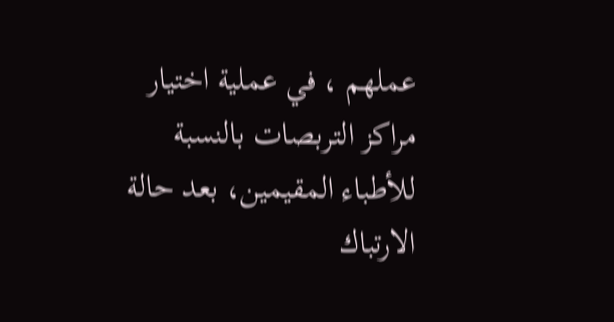عملهم ، في عملية اختيار مراكز التربصات بالنسبة للأطباء المقيمين، بعد حالة الارتباك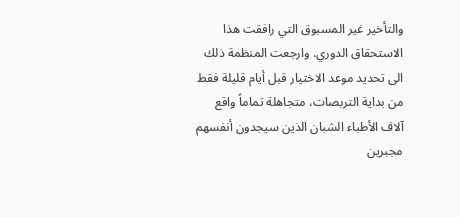والتأخير غير المسبوق التي رافقت هذا الاستحقاق الدوري. وارجعت المنظمة ذلك الى تحديد موعد الاختيار قبل أيام قليلة فقط من بداية التربصات، متجاهلة تماماً واقع آلاف الأطباء الشبان الذين سيجدون أنفسهم مجبرين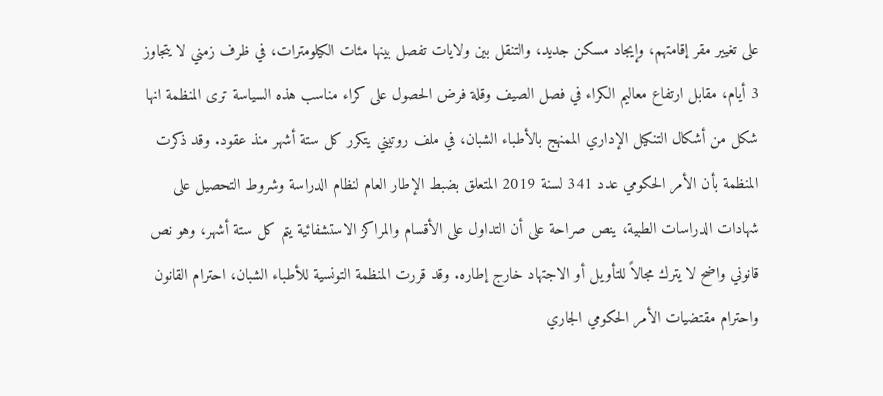على تغيير مقر إقامتهم، وإيجاد مسكن جديد، والتنقل بين ولايات تفصل بينها مئات الكيلومترات، في ظرف زمني لا يتجاوز 3 أيام، مقابل ارتفاع معاليم الكراء في فصل الصيف وقلة فرض الحصول على كراء مناسب هذه السياسة ترى المنظمة انها شكل من أشكال التنكيل الإداري الممنهج بالأطباء الشبان، في ملف روتيني يتكرر كل ستة أشهر منذ عقود. وقد ذكرت المنظمة بأن الأمر الحكومي عدد 341 لسنة 2019 المتعلق بضبط الإطار العام لنظام الدراسة وشروط التحصيل على شهادات الدراسات الطبية، ينص صراحة على أن التداول على الأقسام والمراكز الاستشفائية يتم كل ستة أشهر، وهو نص قانوني واضح لا يترك مجالاً للتأويل أو الاجتهاد خارج إطاره. وقد قررت المنظمة التونسية للأطباء الشبان، احترام القانون واحترام مقتضيات الأمر الحكومي الجاري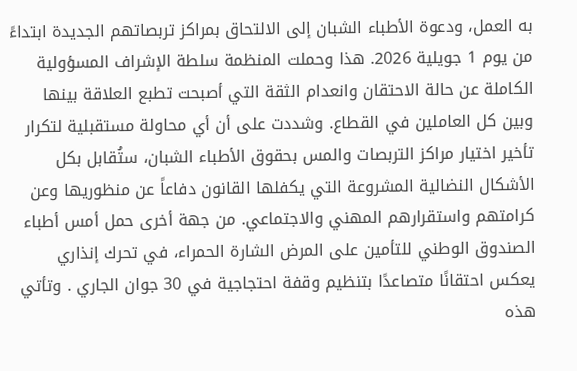به العمل، ودعوة الأطباء الشبان إلى الالتحاق بمراكز تربصاتهم الجديدة ابتداءً من يوم 1 جويلية 2026. هذا وحملت المنظمة سلطة الإشراف المسؤولية الكاملة عن حالة الاحتقان وانعدام الثقة التي أصبحت تطبع العلاقة بينها وبين كل العاملين في القطاع. وشددت على أن أي محاولة مستقبلية لتكرار تأخير اختيار مراكز التربصات والمس بحقوق الأطباء الشبان، ستُقابل بكل الأشكال النضالية المشروعة التي يكفلها القانون دفاعاً عن منظوريها وعن كرامتهم واستقرارهم المهني والاجتماعي. من جهة أخرى حمل أمس أطباء الصندوق الوطني للتأمين على المرض الشارة الحمراء، في تحرك إنذاري يعكس احتقانًا متصاعدًا بتنظيم وقفة احتجاجية في 30 جوان الجاري . وتأتي هذه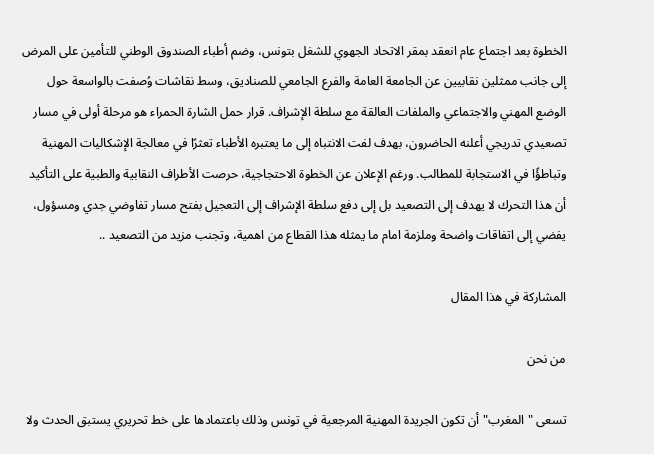الخطوة بعد اجتماع عام انعقد بمقر الاتحاد الجهوي للشغل بتونس، وضم أطباء الصندوق الوطني للتأمين على المرض إلى جانب ممثلين نقابيين عن الجامعة العامة والفرع الجامعي للصناديق، وسط نقاشات وُصفت بالواسعة حول الوضع المهني والاجتماعي والملفات العالقة مع سلطة الإشراف. قرار حمل الشارة الحمراء هو مرحلة أولى في مسار تصعيدي تدريجي أعلنه الحاضرون، بهدف لفت الانتباه إلى ما يعتبره الأطباء تعثرًا في معالجة الإشكاليات المهنية وتباطؤًا في الاستجابة للمطالب. ورغم الإعلان عن الخطوة الاحتجاجية، حرصت الأطراف النقابية والطبية على التأكيد أن هذا التحرك لا يهدف إلى التصعيد بل إلى دفع سلطة الإشراف إلى التعجيل بفتح مسار تفاوضي جدي ومسؤول، يفضي إلى اتفاقات واضحة وملزمة امام ما يمثله هذا القطاع من اهمية، وتجنب مزيد من التصعيد ..

المشاركة في هذا المقال

من نحن

تسعى "المغرب" أن تكون الجريدة المهنية المرجعية في تونس وذلك باعتمادها على خط تحريري يستبق الحدث ولا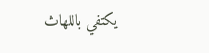يكتفي باللهاث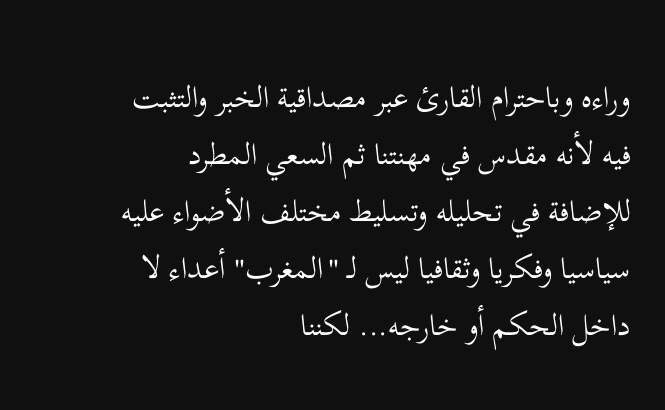وراءه وباحترام القارئ عبر مصداقية الخبر والتثبت فيه لأنه مقدس في مهنتنا ثم السعي المطرد للإضافة في تحليله وتسليط مختلف الأضواء عليه سياسيا وفكريا وثقافيا ليس لـ "المغرب" أعداء لا داخل الحكم أو خارجه... لكننا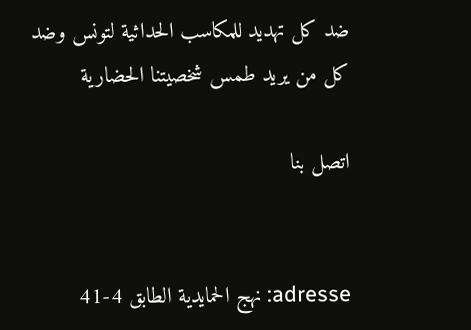ضد كل تهديد للمكاسب الحداثية لتونس وضد كل من يريد طمس شخصيتنا الحضارية

اتصل بنا


adresse: نهج الحمايدية الطابق 4-41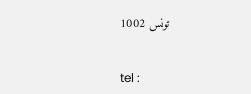تونس 1002


tel :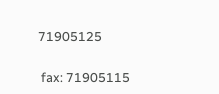71905125

 fax: 71905115